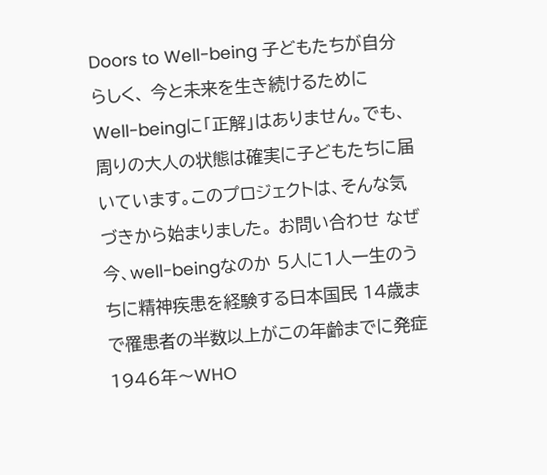Doors to Well-being 子どもたちが自分らしく、 今と未来を生き続けるために Well-beingに「正解」はありません。でも、周りの大人の状態は確実に子どもたちに届いています。このプロジェクトは、そんな気づきから始まりました。 お問い合わせ なぜ今、well-beingなのか 5人に1人一生のうちに精神疾患を経験する日本国民 14歳まで罹患者の半数以上がこの年齢までに発症 1946年〜WHO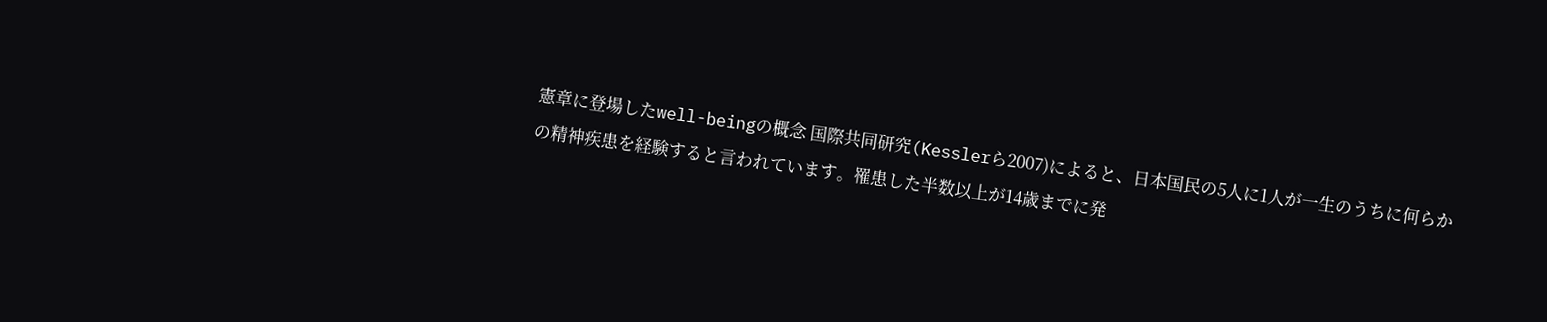憲章に登場したwell-beingの概念 国際共同研究(Kesslerら2007)によると、日本国民の5人に1人が一生のうちに何らかの精神疾患を経験すると言われています。罹患した半数以上が14歳までに発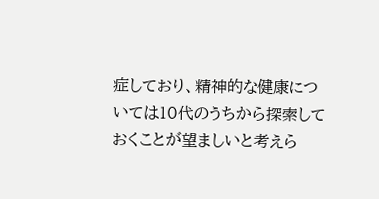症しており、精神的な健康については10代のうちから探索しておくことが望ましいと考えら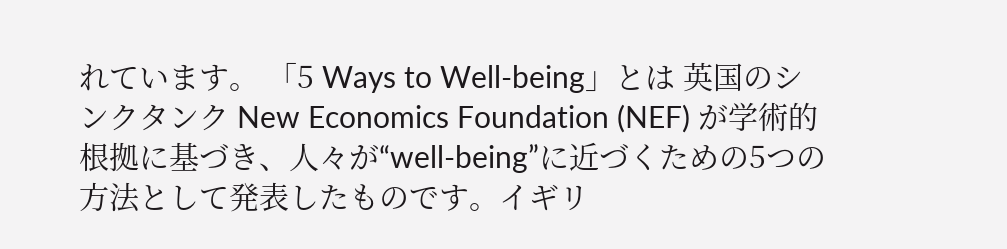れています。 「5 Ways to Well-being」とは 英国のシンクタンク New Economics Foundation (NEF) が学術的根拠に基づき、人々が“well-being”に近づくための5つの方法として発表したものです。イギリ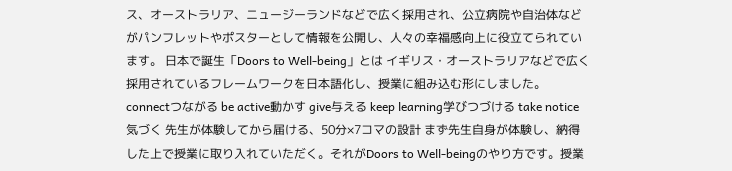ス、オーストラリア、ニュージーランドなどで広く採用され、公立病院や自治体などがパンフレットやポスターとして情報を公開し、人々の幸福感向上に役立てられています。 日本で誕生「Doors to Well-being」とは イギリス・オーストラリアなどで広く採用されているフレームワークを日本語化し、授業に組み込む形にしました。 connectつながる be active動かす give与える keep learning学びつづける take notice気づく 先生が体験してから届ける、50分×7コマの設計 まず先生自身が体験し、納得した上で授業に取り入れていただく。それがDoors to Well-beingのやり方です。授業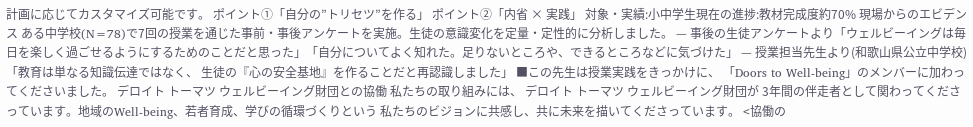計画に応じてカスタマイズ可能です。 ポイント①「自分の”トリセツ”を作る」 ポイント②「内省 × 実践」 対象・実績:小中学生現在の進捗:教材完成度約70% 現場からのエビデンス ある中学校(N=78)で7回の授業を通じた事前・事後アンケートを実施。生徒の意識変化を定量・定性的に分析しました。 — 事後の生徒アンケートより「ウェルビーイングは毎日を楽しく過ごせるようにするためのことだと思った」「自分についてよく知れた。足りないところや、できるところなどに気づけた」 — 授業担当先生より(和歌山県公立中学校) 「教育は単なる知識伝達ではなく、 生徒の『心の安全基地』を作ることだと再認識しました」 ■この先生は授業実践をきっかけに、 「Doors to Well-being」のメンバーに加わってくださいました。 デロイト トーマツ ウェルビーイング財団との協働 私たちの取り組みには、 デロイト トーマツ ウェルビーイング財団が 3年間の伴走者として関わってくださっています。地域のWell-being、若者育成、学びの循環づくりという 私たちのビジョンに共感し、共に未来を描いてくださっています。 <協働の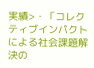実績>・「コレクティブインパクトによる社会課題解決の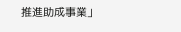推進助成事業」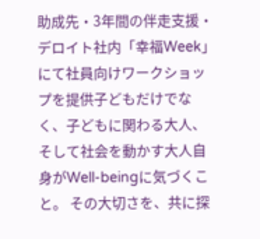助成先・3年間の伴走支援・デロイト社内「幸福Week」にて社員向けワークショップを提供子どもだけでなく、子どもに関わる大人、 そして社会を動かす大人自身がWell-beingに気づくこと。 その大切さを、共に探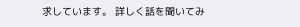求しています。 詳しく話を聞いてみ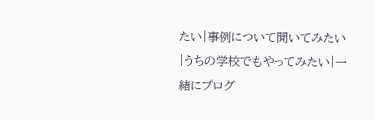たい|事例について聞いてみたい|うちの学校でもやってみたい|一緒にプログ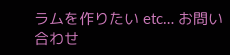ラムを作りたい etc… お問い合わせ